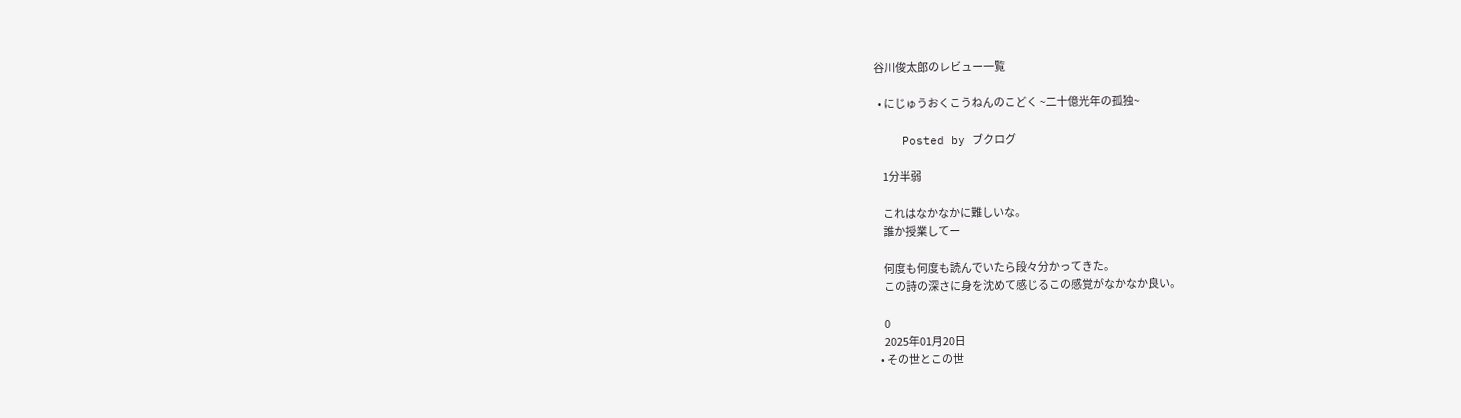谷川俊太郎のレビュー一覧

  • にじゅうおくこうねんのこどく ~二十億光年の孤独~

    Posted by ブクログ

    1分半弱

    これはなかなかに難しいな。
    誰か授業してー

    何度も何度も読んでいたら段々分かってきた。
    この詩の深さに身を沈めて感じるこの感覚がなかなか良い。

    0
    2025年01月20日
  • その世とこの世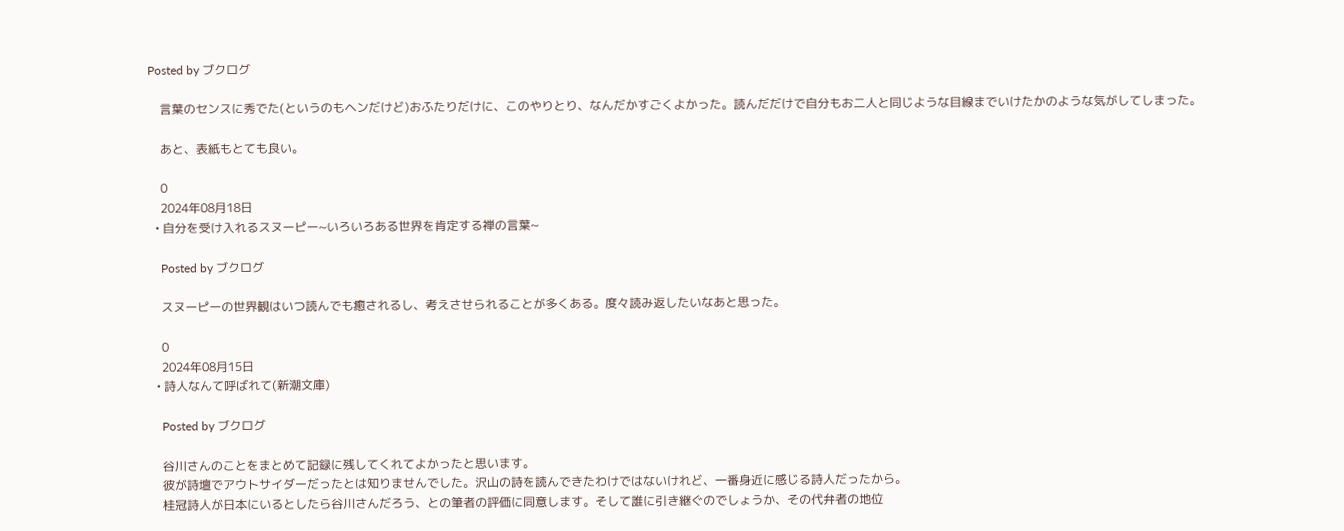Posted by ブクログ

    言葉のセンスに秀でた(というのもヘンだけど)おふたりだけに、このやりとり、なんだかすごくよかった。読んだだけで自分もお二人と同じような目線までいけたかのような気がしてしまった。

    あと、表紙もとても良い。

    0
    2024年08月18日
  • 自分を受け入れるスヌーピー~いろいろある世界を肯定する禅の言葉~

    Posted by ブクログ

    スヌーピーの世界観はいつ読んでも癒されるし、考えさせられることが多くある。度々読み返したいなあと思った。

    0
    2024年08月15日
  • 詩人なんて呼ばれて(新潮文庫)

    Posted by ブクログ

    谷川さんのことをまとめて記録に残してくれてよかったと思います。
    彼が詩壇でアウトサイダーだったとは知りませんでした。沢山の詩を読んできたわけではないけれど、一番身近に感じる詩人だったから。
    桂冠詩人が日本にいるとしたら谷川さんだろう、との筆者の評価に同意します。そして誰に引き継ぐのでしょうか、その代弁者の地位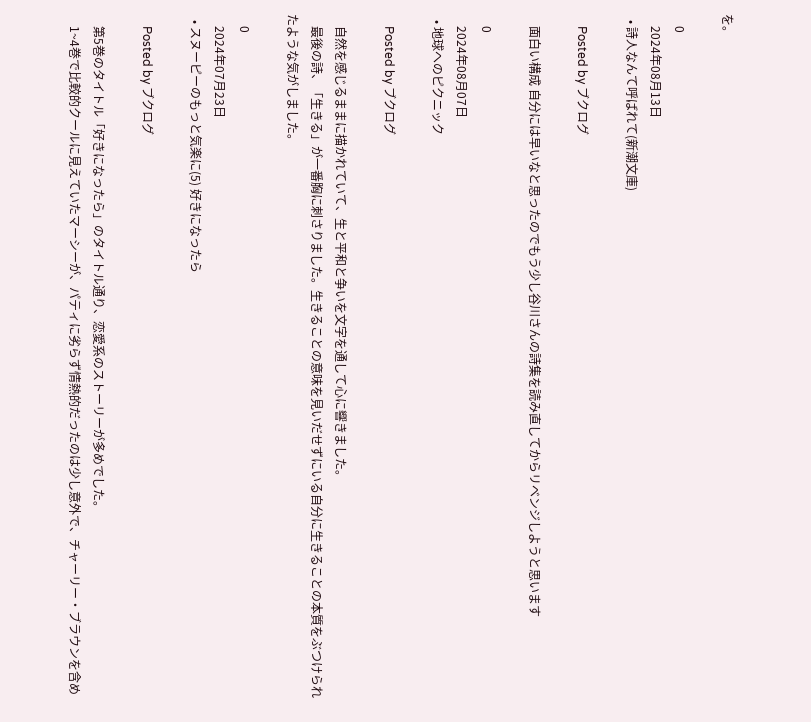を。

    0
    2024年08月13日
  • 詩人なんて呼ばれて(新潮文庫)

    Posted by ブクログ

    面白い構成 自分には早いなと思ったのでもう少し谷川さんの詩集を読み直してからリベンジしようと思います

    0
    2024年08月07日
  • 地球へのピクニック

    Posted by ブクログ

    自然を感じるままに描かれていて、生と平和と争いを文字を通して心に響きました。
    最後の詩、「生きる」が一番胸に刺さりました。生きることの意味を見いだせずにいる自分に生きることの本質をぶつけられたような気がしました。

    0
    2024年07月23日
  • スヌーピーのもっと気楽に(5) 好きになったら

    Posted by ブクログ

    第5巻のタイトル「好きになったら」のタイトル通り、恋愛系のストーリーが多めでした。
    1~4巻で比較的クールに見えていたマーシーが、パティに劣らず情熱的だったのは少し意外で、チャーリー・ブラウンを含め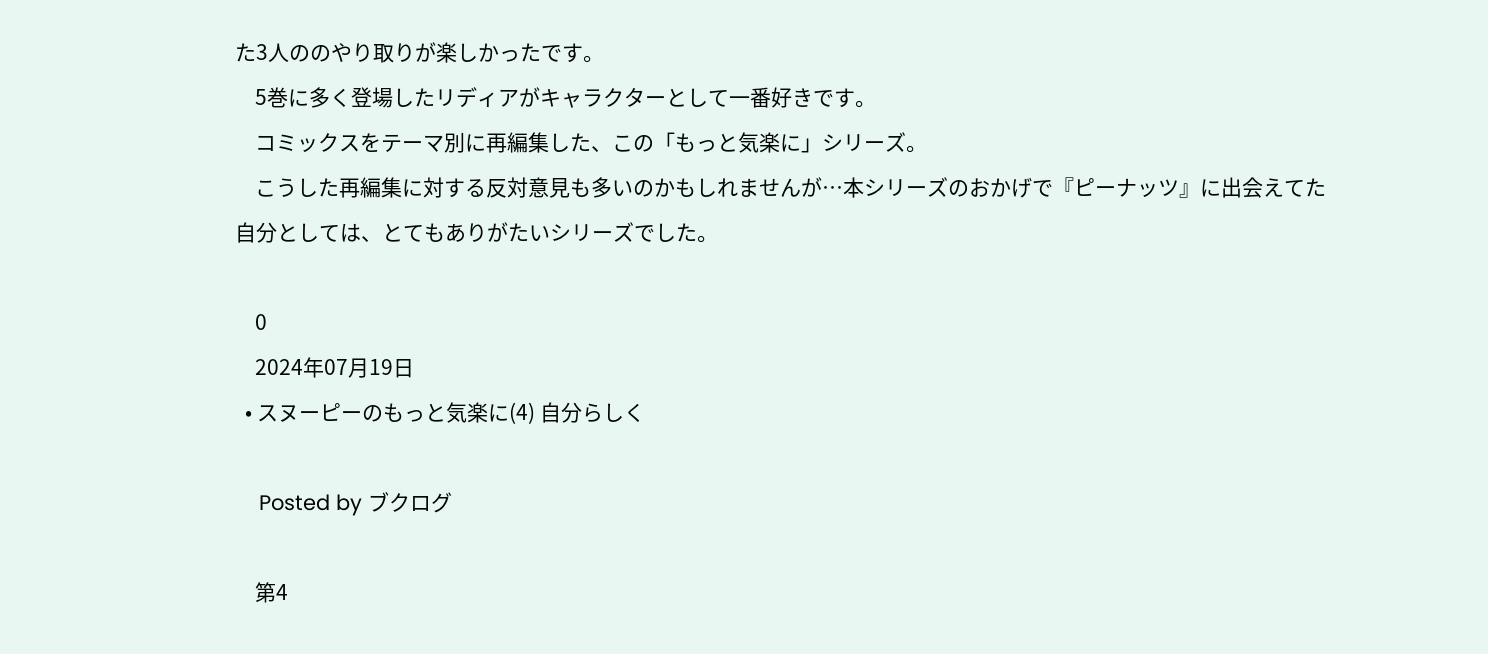た3人ののやり取りが楽しかったです。
    5巻に多く登場したリディアがキャラクターとして一番好きです。
    コミックスをテーマ別に再編集した、この「もっと気楽に」シリーズ。
    こうした再編集に対する反対意見も多いのかもしれませんが…本シリーズのおかげで『ピーナッツ』に出会えてた自分としては、とてもありがたいシリーズでした。

    0
    2024年07月19日
  • スヌーピーのもっと気楽に(4) 自分らしく

    Posted by ブクログ

    第4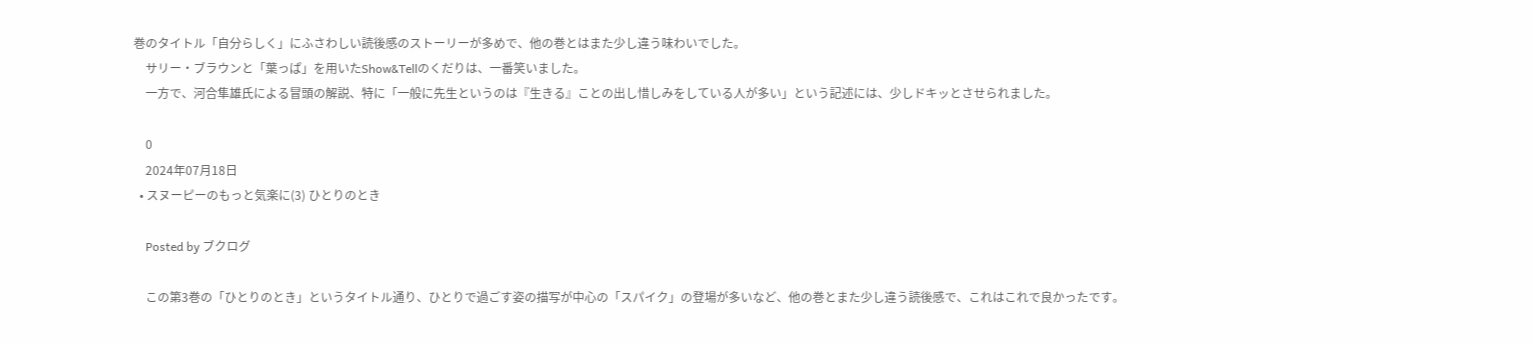巻のタイトル「自分らしく」にふさわしい読後感のストーリーが多めで、他の巻とはまた少し違う味わいでした。
    サリー・ブラウンと「葉っぱ」を用いたShow&Tellのくだりは、一番笑いました。
    一方で、河合隼雄氏による冒頭の解説、特に「一般に先生というのは『生きる』ことの出し惜しみをしている人が多い」という記述には、少しドキッとさせられました。

    0
    2024年07月18日
  • スヌーピーのもっと気楽に(3) ひとりのとき

    Posted by ブクログ

    この第3巻の「ひとりのとき」というタイトル通り、ひとりで過ごす姿の描写が中心の「スパイク」の登場が多いなど、他の巻とまた少し違う読後感で、これはこれで良かったです。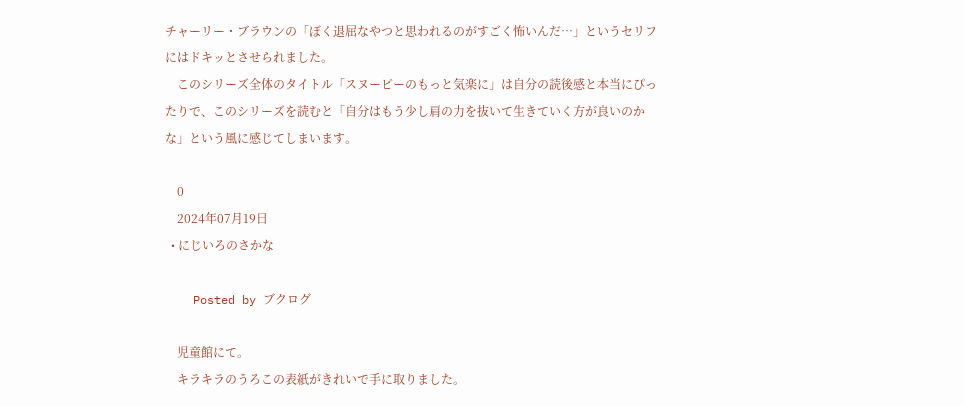チャーリー・ブラウンの「ぼく退屈なやつと思われるのがすごく怖いんだ…」というセリフにはドキッとさせられました。
    このシリーズ全体のタイトル「スヌーピーのもっと気楽に」は自分の読後感と本当にぴったりで、このシリーズを読むと「自分はもう少し肩の力を抜いて生きていく方が良いのかな」という風に感じてしまいます。

    0
    2024年07月19日
  • にじいろのさかな

    Posted by ブクログ

    児童館にて。
    キラキラのうろこの表紙がきれいで手に取りました。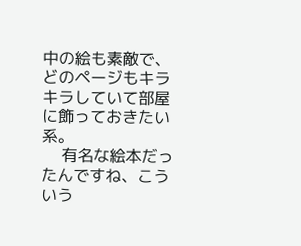中の絵も素敵で、どのページもキラキラしていて部屋に飾っておきたい系。
    有名な絵本だったんですね、こういう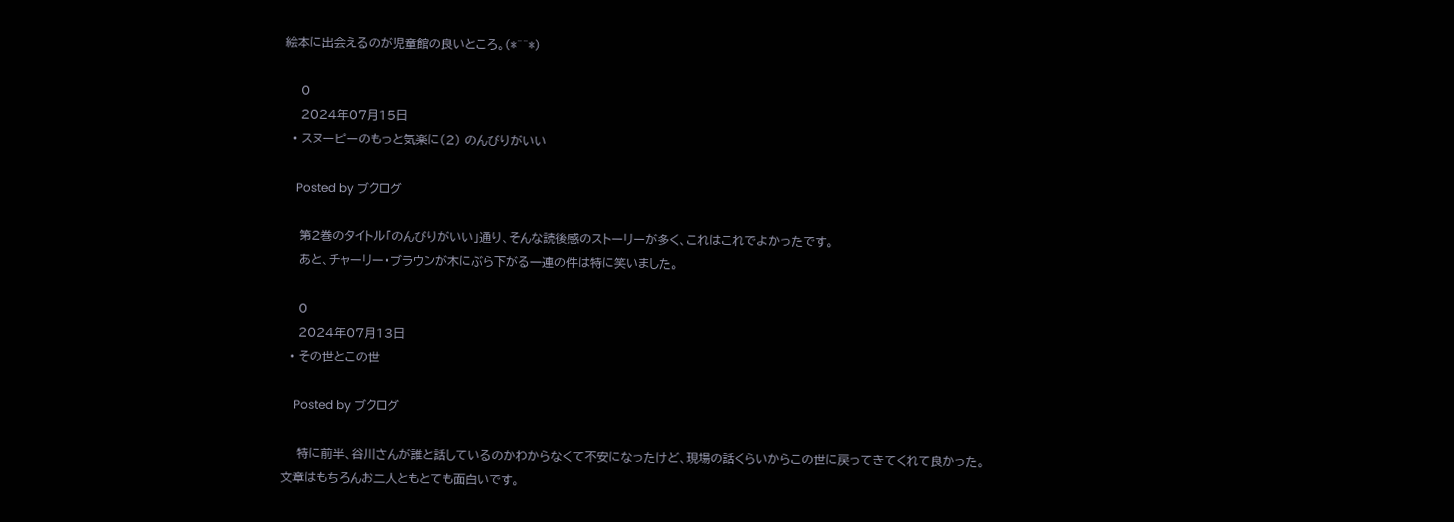絵本に出会えるのが児童館の良いところ。(*^^*)

    0
    2024年07月15日
  • スヌーピーのもっと気楽に(2) のんびりがいい

    Posted by ブクログ

    第2巻のタイトル「のんびりがいい」通り、そんな読後感のストーリーが多く、これはこれでよかったです。
    あと、チャーリー・ブラウンが木にぶら下がる一連の件は特に笑いました。

    0
    2024年07月13日
  • その世とこの世

    Posted by ブクログ

    特に前半、谷川さんが誰と話しているのかわからなくて不安になったけど、現場の話くらいからこの世に戻ってきてくれて良かった。文章はもちろんお二人ともとても面白いです。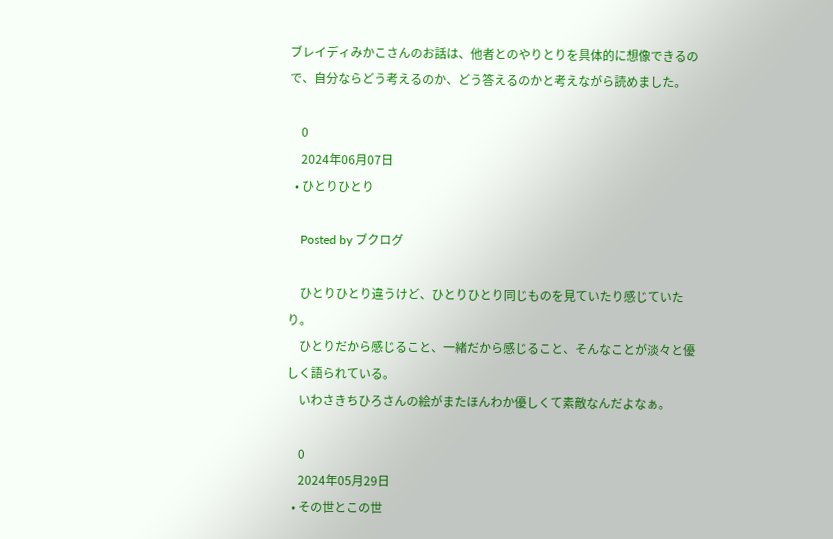ブレイディみかこさんのお話は、他者とのやりとりを具体的に想像できるので、自分ならどう考えるのか、どう答えるのかと考えながら読めました。

    0
    2024年06月07日
  • ひとりひとり

    Posted by ブクログ

    ひとりひとり違うけど、ひとりひとり同じものを見ていたり感じていたり。
    ひとりだから感じること、一緒だから感じること、そんなことが淡々と優しく語られている。
    いわさきちひろさんの絵がまたほんわか優しくて素敵なんだよなぁ。

    0
    2024年05月29日
  • その世とこの世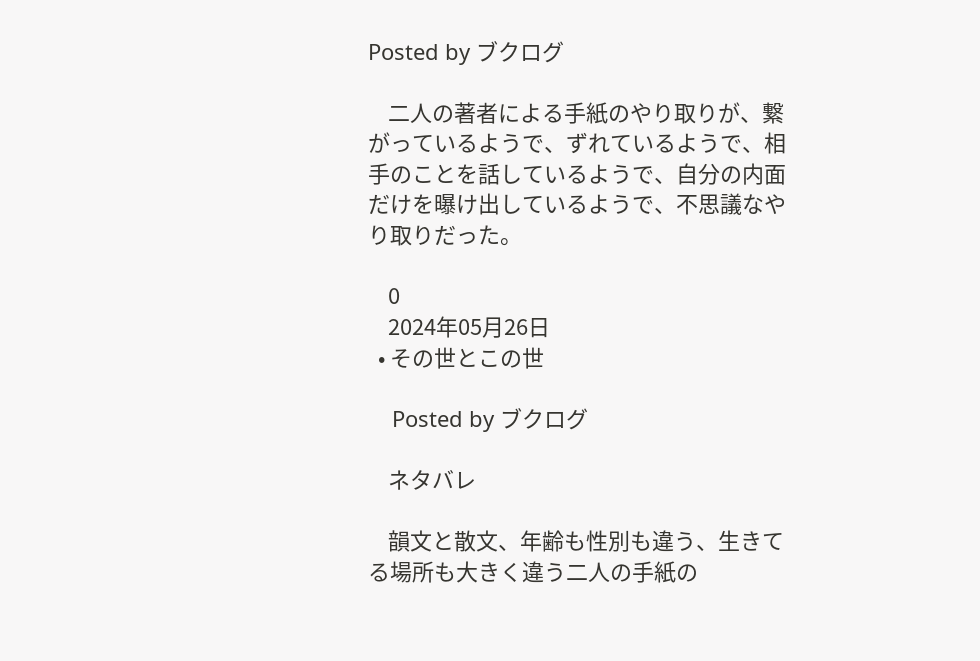Posted by ブクログ

    二人の著者による手紙のやり取りが、繋がっているようで、ずれているようで、相手のことを話しているようで、自分の内面だけを曝け出しているようで、不思議なやり取りだった。

    0
    2024年05月26日
  • その世とこの世

    Posted by ブクログ

    ネタバレ

    韻文と散文、年齢も性別も違う、生きてる場所も大きく違う二人の手紙の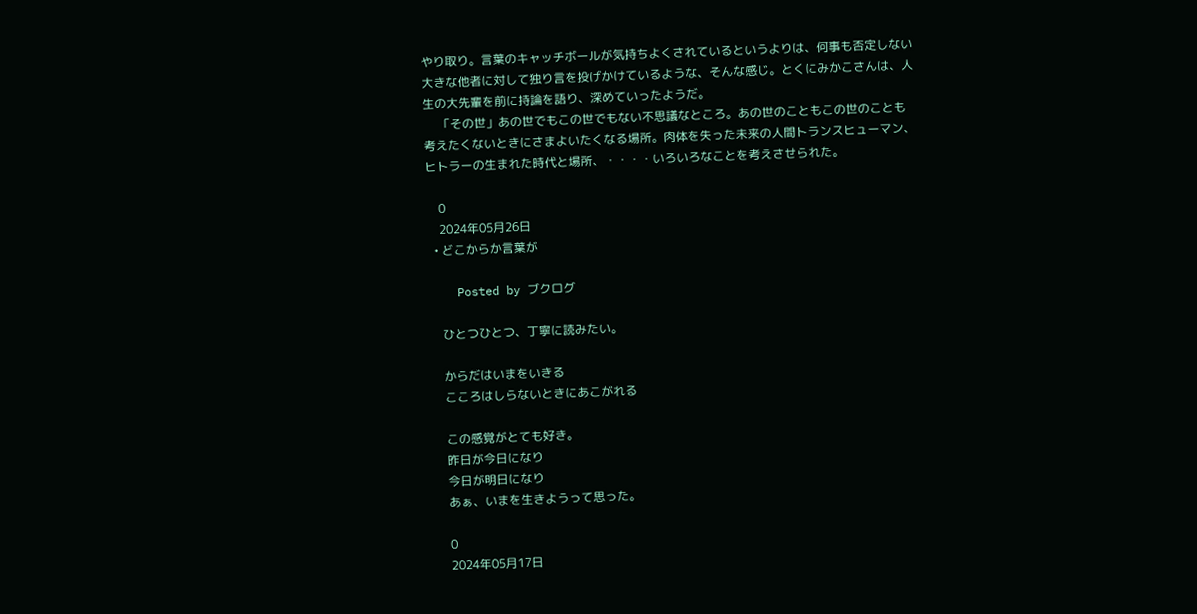やり取り。言葉のキャッチボールが気持ちよくされているというよりは、何事も否定しない大きな他者に対して独り言を投げかけているような、そんな感じ。とくにみかこさんは、人生の大先輩を前に持論を語り、深めていったようだ。
     「その世」あの世でもこの世でもない不思議なところ。あの世のこともこの世のことも考えたくないときにさまよいたくなる場所。肉体を失った未来の人間トランスヒューマン、ヒトラーの生まれた時代と場所、・・・・いろいろなことを考えさせられた。

    0
    2024年05月26日
  • どこからか言葉が

    Posted by ブクログ

    ひとつひとつ、丁寧に読みたい。

    からだはいまをいきる
    こころはしらないときにあこがれる

    この感覚がとても好き。
    昨日が今日になり
    今日が明日になり
    あぁ、いまを生きようって思った。

    0
    2024年05月17日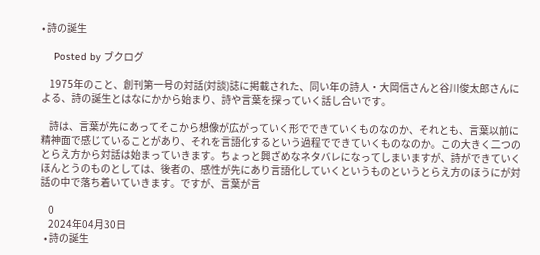• 詩の誕生

    Posted by ブクログ

    1975年のこと、創刊第一号の対話(対談)誌に掲載された、同い年の詩人・大岡信さんと谷川俊太郎さんによる、詩の誕生とはなにかから始まり、詩や言葉を探っていく話し合いです。

    詩は、言葉が先にあってそこから想像が広がっていく形でできていくものなのか、それとも、言葉以前に精神面で感じていることがあり、それを言語化するという過程でできていくものなのか。この大きく二つのとらえ方から対話は始まっていきます。ちょっと興ざめなネタバレになってしまいますが、詩ができていくほんとうのものとしては、後者の、感性が先にあり言語化していくというものというとらえ方のほうにが対話の中で落ち着いていきます。ですが、言葉が言

    0
    2024年04月30日
  • 詩の誕生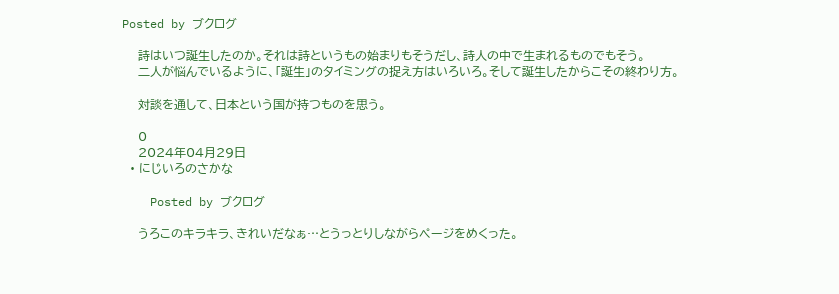Posted by ブクログ

    詩はいつ誕生したのか。それは詩というもの始まりもそうだし、詩人の中で生まれるものでもそう。
    二人が悩んでいるように、「誕生」のタイミングの捉え方はいろいろ。そして誕生したからこその終わり方。

    対談を通して、日本という国が持つものを思う。

    0
    2024年04月29日
  • にじいろのさかな

    Posted by ブクログ

    うろこのキラキラ、きれいだなぁ…とうっとりしながらページをめくった。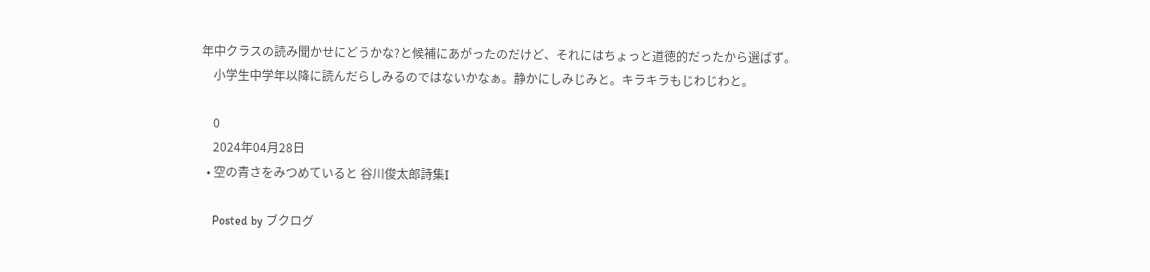年中クラスの読み聞かせにどうかな?と候補にあがったのだけど、それにはちょっと道徳的だったから選ばず。
    小学生中学年以降に読んだらしみるのではないかなぁ。静かにしみじみと。キラキラもじわじわと。

    0
    2024年04月28日
  • 空の青さをみつめていると 谷川俊太郎詩集I

    Posted by ブクログ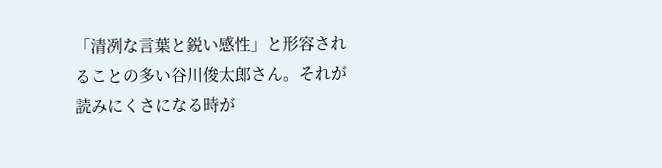「清冽な言葉と鋭い感性」と形容されることの多い谷川俊太郎さん。それが読みにくさになる時が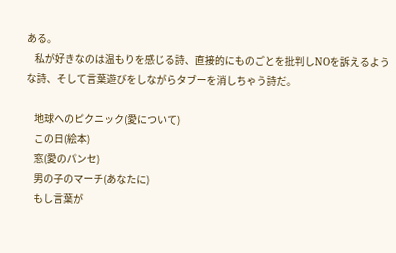ある。
    私が好きなのは温もりを感じる詩、直接的にものごとを批判しNOを訴えるような詩、そして言葉遊びをしながらタブーを消しちゃう詩だ。

    地球へのピクニック(愛について)
    この日(絵本)
    窓(愛のパンセ)
    男の子のマーチ(あなたに)
    もし言葉が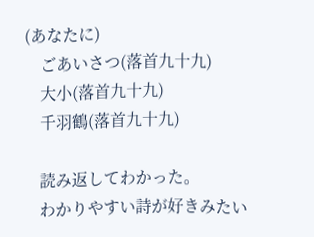(あなたに)
    ごあいさつ(落首九十九)
    大小(落首九十九)
    千羽鶴(落首九十九)

    読み返してわかった。
    わかりやすい詩が好きみたい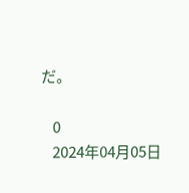だ。

    0
    2024年04月05日